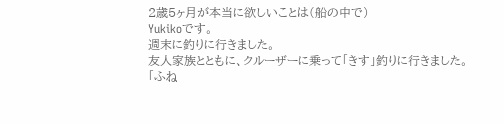2歳5ヶ月が本当に欲しいことは(船の中で)
Yukikoです。
週末に釣りに行きました。
友人家族とともに、クルーザーに乗って「きす」釣りに行きました。
「ふね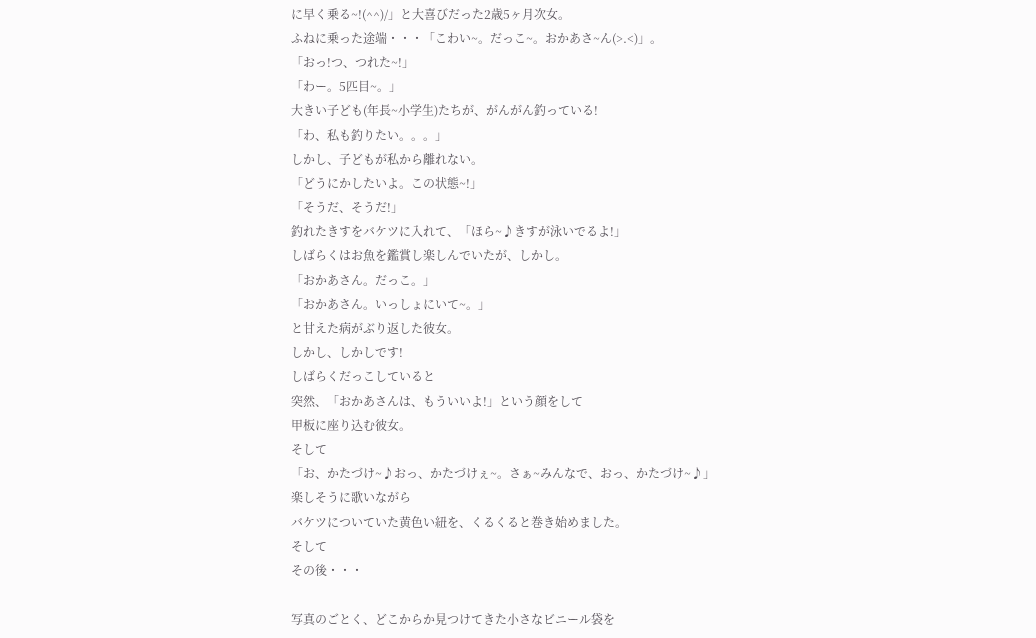に早く乗る~!(^^)/」と大喜びだった2歳5ヶ月次女。
ふねに乗った途端・・・「こわい~。だっこ~。おかあさ~ん(>.<)」。
「おっ!つ、つれた~!」
「わー。5匹目~。」
大きい子ども(年長~小学生)たちが、がんがん釣っている!
「わ、私も釣りたい。。。」
しかし、子どもが私から離れない。
「どうにかしたいよ。この状態~!」
「そうだ、そうだ!」
釣れたきすをバケツに入れて、「ほら~♪きすが泳いでるよ!」
しばらくはお魚を鑑賞し楽しんでいたが、しかし。
「おかあさん。だっこ。」
「おかあさん。いっしょにいて~。」
と甘えた病がぶり返した彼女。
しかし、しかしです!
しばらくだっこしていると
突然、「おかあさんは、もういいよ!」という顔をして
甲板に座り込む彼女。
そして
「お、かたづけ~♪おっ、かたづけぇ~。さぁ~みんなで、おっ、かたづけ~♪」
楽しそうに歌いながら
バケツについていた黄色い紐を、くるくると巻き始めました。
そして
その後・・・

写真のごとく、どこからか見つけてきた小さなビニール袋を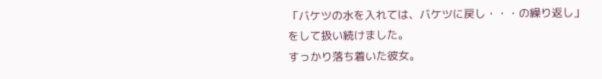「バケツの水を入れては、バケツに戻し・・・の繰り返し」
をして扱い続けました。
すっかり落ち着いた彼女。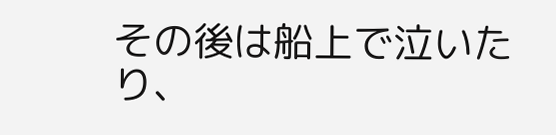その後は船上で泣いたり、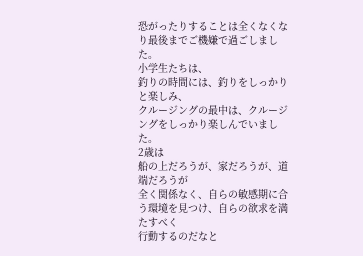恐がったりすることは全くなくなり最後までご機嫌で過ごしました。
小学生たちは、
釣りの時間には、釣りをしっかりと楽しみ、
クルージングの最中は、クルージングをしっかり楽しんでいました。
2歳は
船の上だろうが、家だろうが、道端だろうが
全く関係なく、自らの敏感期に合う環境を見つけ、自らの欲求を満たすべく
行動するのだなと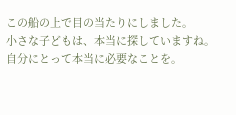この船の上で目の当たりにしました。
小さな子どもは、本当に探していますね。自分にとって本当に必要なことを。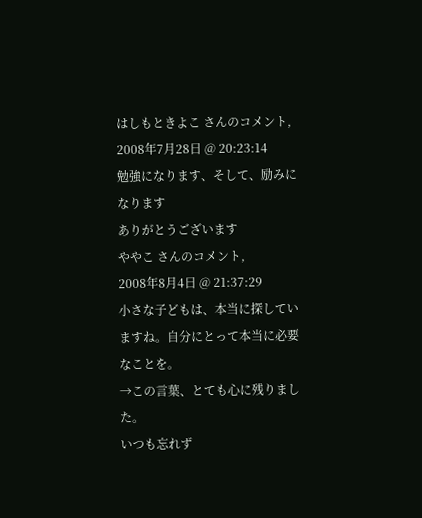はしもときよこ さんのコメント,
2008年7月28日 @ 20:23:14
勉強になります、そして、励みになります
ありがとうございます
ややこ さんのコメント,
2008年8月4日 @ 21:37:29
小さな子どもは、本当に探していますね。自分にとって本当に必要なことを。
→この言葉、とても心に残りました。
いつも忘れず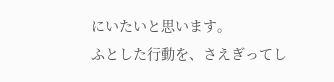にいたいと思います。
ふとした行動を、さえぎってし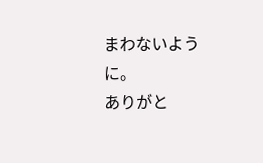まわないように。
ありがと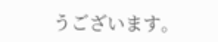うございます。